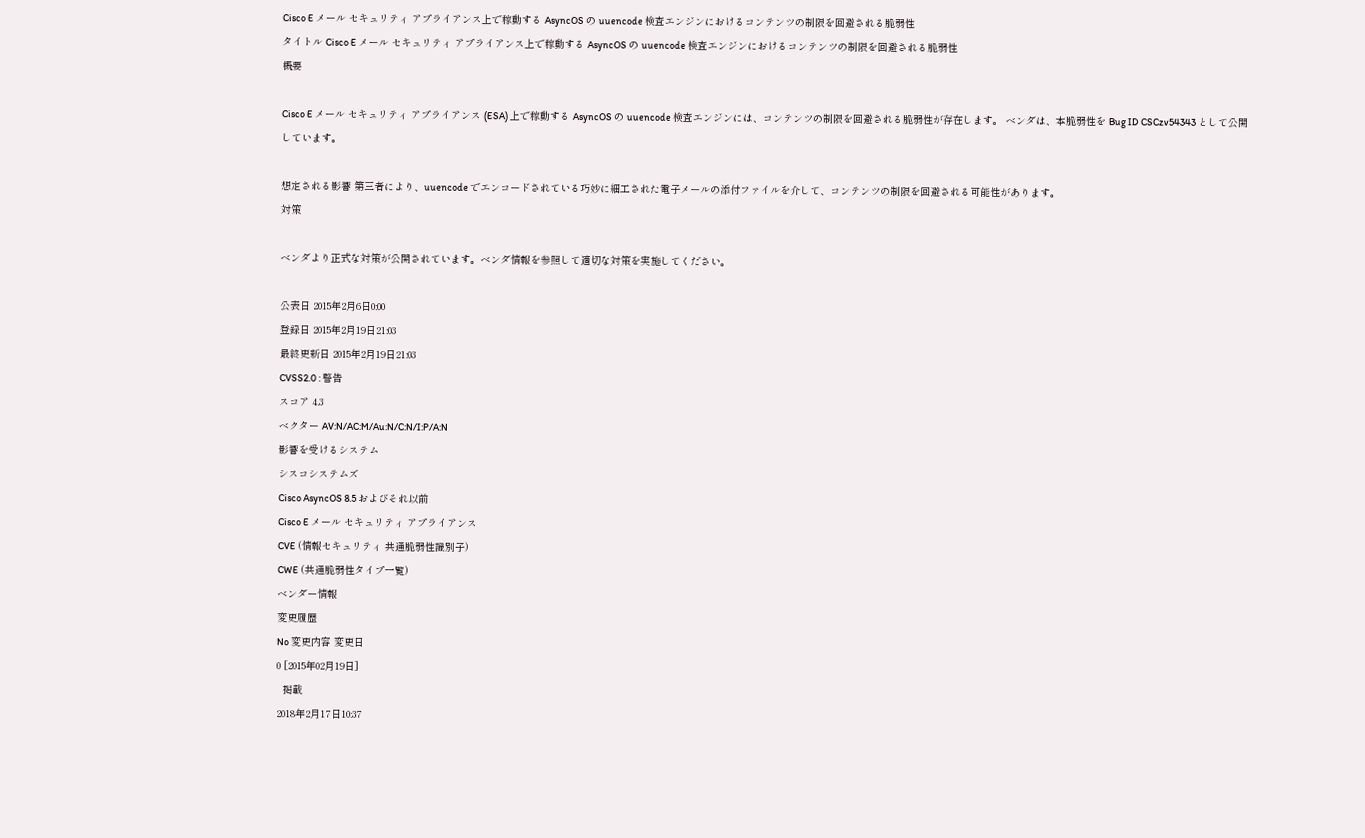Cisco E メール セキュリティ アプライアンス上で稼動する AsyncOS の uuencode 検査エンジンにおけるコンテンツの制限を回避される脆弱性
タイトル Cisco E メール セキュリティ アプライアンス上で稼動する AsyncOS の uuencode 検査エンジンにおけるコンテンツの制限を回避される脆弱性
概要

Cisco E メール セキュリティ アプライアンス (ESA) 上で稼動する AsyncOS の uuencode 検査エンジンには、コンテンツの制限を回避される脆弱性が存在します。 ベンダは、本脆弱性を Bug ID CSCzv54343 として公開しています。

想定される影響 第三者により、uuencode でエンコードされている巧妙に細工された電子メールの添付ファイルを介して、コンテンツの制限を回避される可能性があります。
対策

ベンダより正式な対策が公開されています。ベンダ情報を参照して適切な対策を実施してください。

公表日 2015年2月6日0:00
登録日 2015年2月19日21:03
最終更新日 2015年2月19日21:03
CVSS2.0 : 警告
スコア 4.3
ベクター AV:N/AC:M/Au:N/C:N/I:P/A:N
影響を受けるシステム
シスコシステムズ
Cisco AsyncOS 8.5 およびそれ以前
Cisco E メール セキュリティ アプライアンス
CVE (情報セキュリティ 共通脆弱性識別子)
CWE (共通脆弱性タイプ一覧)
ベンダー情報
変更履歴
No 変更内容 変更日
0 [2015年02月19日]
  掲載
2018年2月17日10:37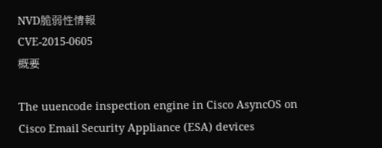NVD脆弱性情報
CVE-2015-0605
概要

The uuencode inspection engine in Cisco AsyncOS on Cisco Email Security Appliance (ESA) devices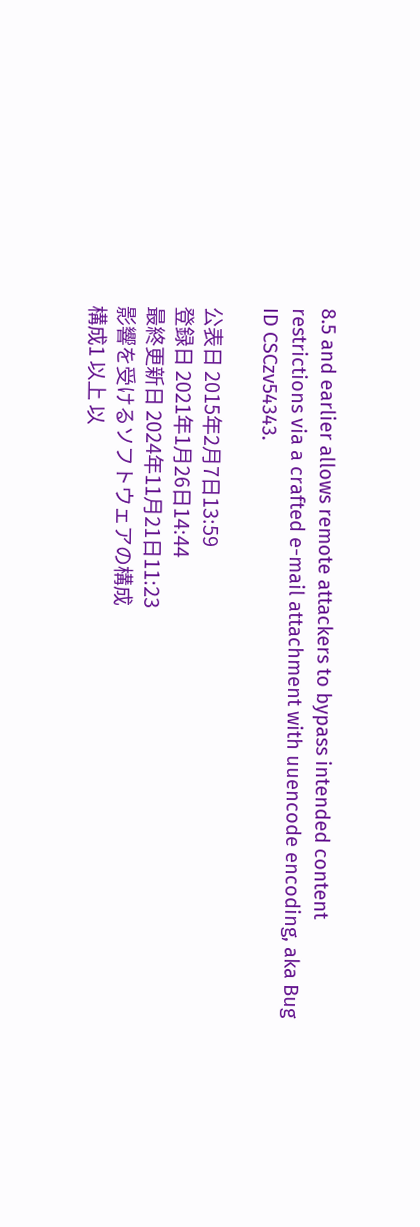8.5 and earlier allows remote attackers to bypass intended content restrictions via a crafted e-mail attachment with uuencode encoding, aka Bug ID CSCzv54343.

公表日 2015年2月7日13:59
登録日 2021年1月26日14:44
最終更新日 2024年11月21日11:23
影響を受けるソフトウェアの構成
構成1 以上 以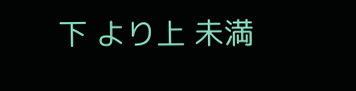下 より上 未満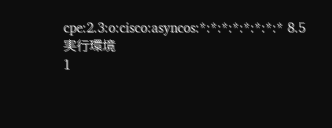cpe:2.3:o:cisco:asyncos:*:*:*:*:*:*:*:* 8.5
実行環境
1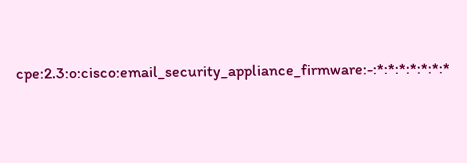cpe:2.3:o:cisco:email_security_appliance_firmware:-:*:*:*:*:*:*:*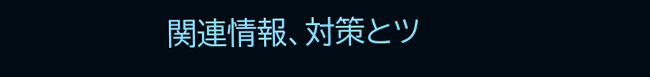関連情報、対策とツ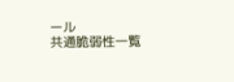ール
共通脆弱性一覧